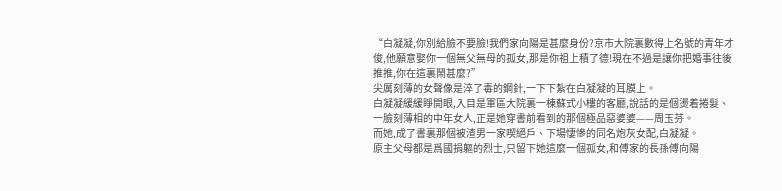“白凝凝,你別給臉不要臉!我們家向陽是甚麼身份?京市大院裏數得上名號的青年才俊,他願意娶你一個無父無母的孤女,那是你祖上積了德!現在不過是讓你把婚事往後推推,你在這裏鬧甚麼?”
尖厲刻薄的女聲像是淬了毒的鋼針,一下下紮在白凝凝的耳膜上。
白凝凝緩緩睜開眼,入目是軍區大院裏一棟蘇式小樓的客廳,說話的是個燙着捲髮、一臉刻薄相的中年女人,正是她穿書前看到的那個極品惡婆婆——周玉芬。
而她,成了書裏那個被渣男一家喫絕戶、下場悽慘的同名炮灰女配,白凝凝。
原主父母都是爲國捐軀的烈士,只留下她這麼一個孤女,和傅家的長孫傅向陽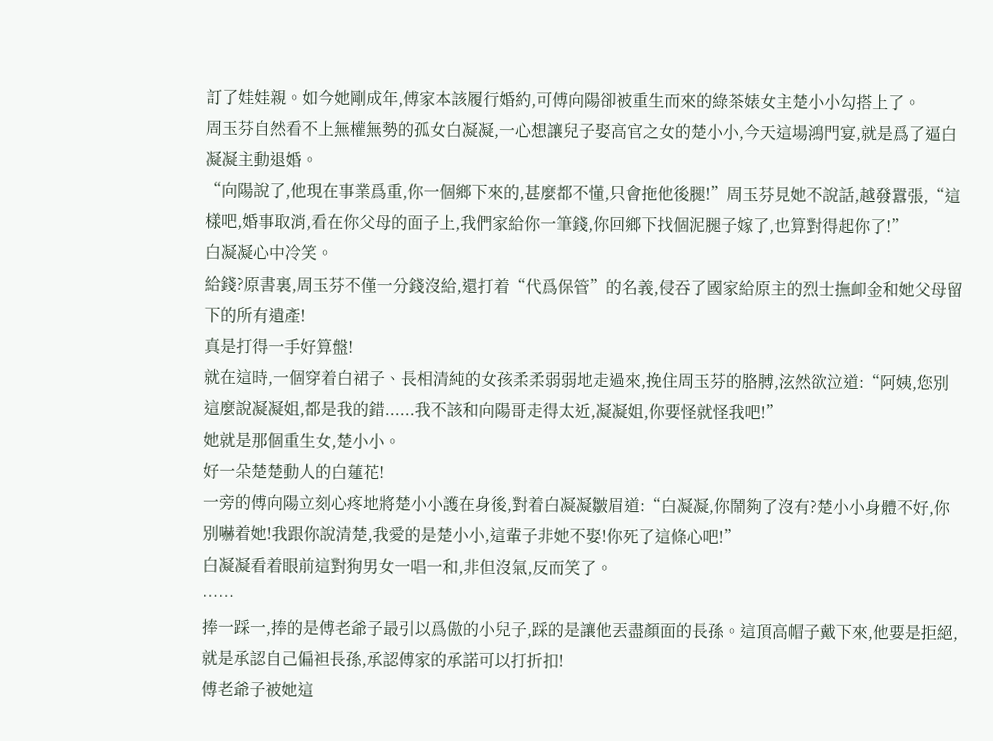訂了娃娃親。如今她剛成年,傅家本該履行婚約,可傅向陽卻被重生而來的綠茶婊女主楚小小勾搭上了。
周玉芬自然看不上無權無勢的孤女白凝凝,一心想讓兒子娶高官之女的楚小小,今天這場鴻門宴,就是爲了逼白凝凝主動退婚。
“向陽說了,他現在事業爲重,你一個鄉下來的,甚麼都不懂,只會拖他後腿!”周玉芬見她不說話,越發囂張,“這樣吧,婚事取消,看在你父母的面子上,我們家給你一筆錢,你回鄉下找個泥腿子嫁了,也算對得起你了!”
白凝凝心中冷笑。
給錢?原書裏,周玉芬不僅一分錢沒給,還打着“代爲保管”的名義,侵吞了國家給原主的烈士撫卹金和她父母留下的所有遺產!
真是打得一手好算盤!
就在這時,一個穿着白裙子、長相清純的女孩柔柔弱弱地走過來,挽住周玉芬的胳膊,泫然欲泣道:“阿姨,您別這麼說凝凝姐,都是我的錯......我不該和向陽哥走得太近,凝凝姐,你要怪就怪我吧!”
她就是那個重生女,楚小小。
好一朵楚楚動人的白蓮花!
一旁的傅向陽立刻心疼地將楚小小護在身後,對着白凝凝皺眉道:“白凝凝,你鬧夠了沒有?楚小小身體不好,你別嚇着她!我跟你說清楚,我愛的是楚小小,這輩子非她不娶!你死了這條心吧!”
白凝凝看着眼前這對狗男女一唱一和,非但沒氣,反而笑了。
……
捧一踩一,捧的是傅老爺子最引以爲傲的小兒子,踩的是讓他丟盡顏面的長孫。這頂高帽子戴下來,他要是拒絕,就是承認自己偏袒長孫,承認傅家的承諾可以打折扣!
傅老爺子被她這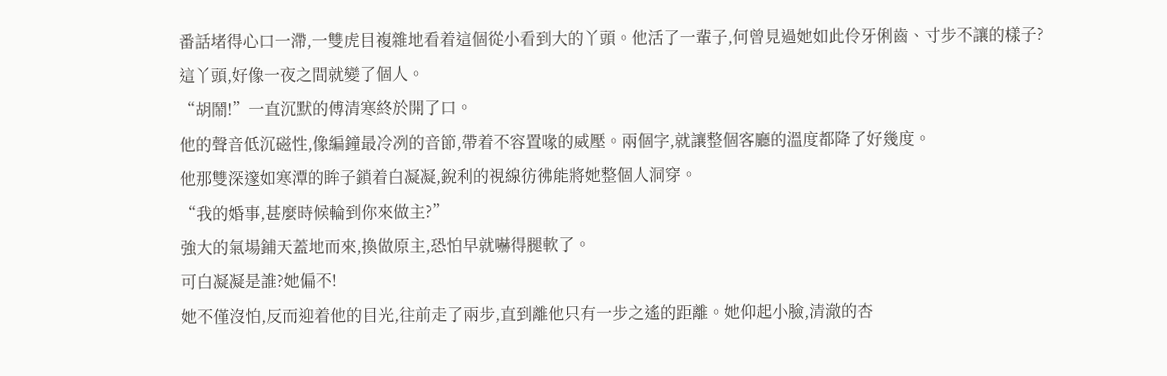番話堵得心口一滯,一雙虎目複雜地看着這個從小看到大的丫頭。他活了一輩子,何曾見過她如此伶牙俐齒、寸步不讓的樣子?
這丫頭,好像一夜之間就變了個人。
“胡鬧!”一直沉默的傅清寒終於開了口。
他的聲音低沉磁性,像編鐘最冷冽的音節,帶着不容置喙的威壓。兩個字,就讓整個客廳的溫度都降了好幾度。
他那雙深邃如寒潭的眸子鎖着白凝凝,銳利的視線彷彿能將她整個人洞穿。
“我的婚事,甚麼時候輪到你來做主?”
強大的氣場鋪天蓋地而來,換做原主,恐怕早就嚇得腿軟了。
可白凝凝是誰?她偏不!
她不僅沒怕,反而迎着他的目光,往前走了兩步,直到離他只有一步之遙的距離。她仰起小臉,清澈的杏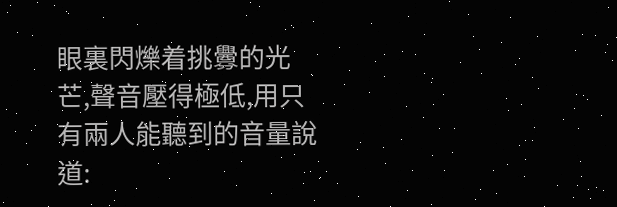眼裏閃爍着挑釁的光芒,聲音壓得極低,用只有兩人能聽到的音量說道: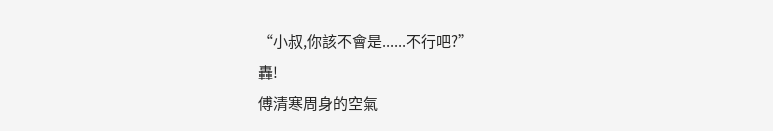“小叔,你該不會是......不行吧?”
轟!
傅清寒周身的空氣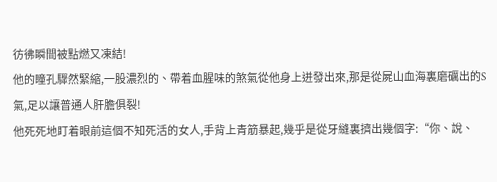彷彿瞬間被點燃又凍結!
他的瞳孔驟然緊縮,一股濃烈的、帶着血腥味的煞氣從他身上迸發出來,那是從屍山血海裏磨礪出的S氣,足以讓普通人肝膽俱裂!
他死死地盯着眼前這個不知死活的女人,手背上青筋暴起,幾乎是從牙縫裏擠出幾個字:“你、說、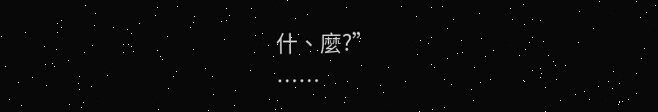什、麼?”
……